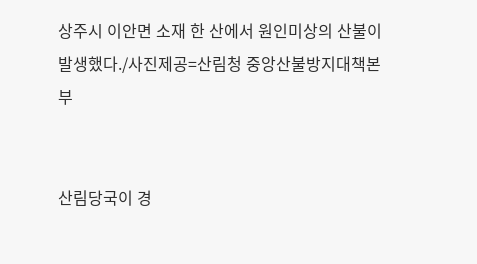상주시 이안면 소재 한 산에서 원인미상의 산불이 발생했다./사진제공=산림청 중앙산불방지대책본부


산림당국이 경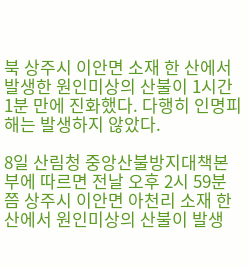북 상주시 이안면 소재 한 산에서 발생한 원인미상의 산불이 1시간 1분 만에 진화했다. 다행히 인명피해는 발생하지 않았다.

8일 산림청 중앙산불방지대책본부에 따르면 전날 오후 2시 59분 쯤 상주시 이안면 아천리 소재 한 산에서 원인미상의 산불이 발생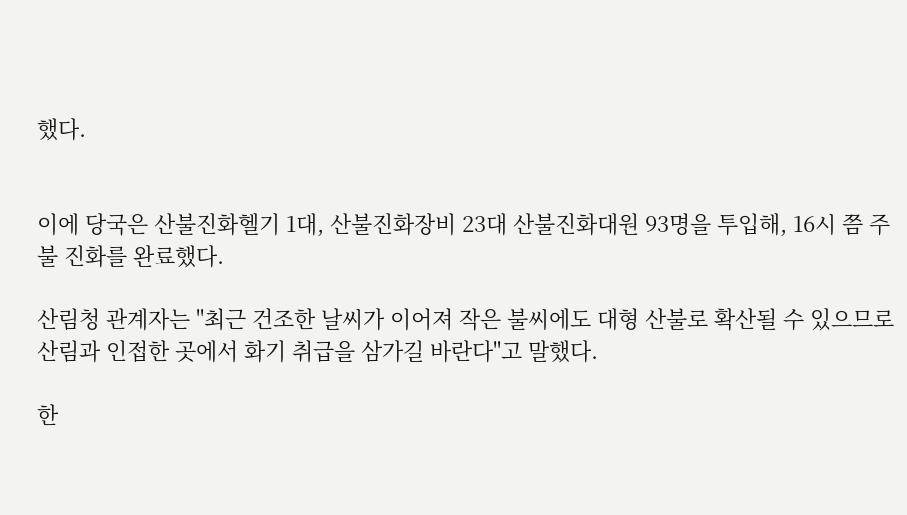했다.


이에 당국은 산불진화헬기 1대, 산불진화장비 23대 산불진화대원 93명을 투입해, 16시 쯤 주불 진화를 완료했다.

산림청 관계자는 "최근 건조한 날씨가 이어져 작은 불씨에도 대형 산불로 확산될 수 있으므로 산림과 인접한 곳에서 화기 취급을 삼가길 바란다"고 말했다.

한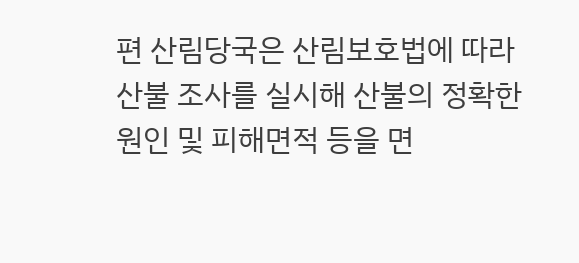편 산림당국은 산림보호법에 따라 산불 조사를 실시해 산불의 정확한 원인 및 피해면적 등을 면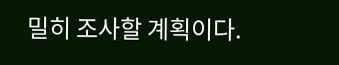밀히 조사할 계획이다.